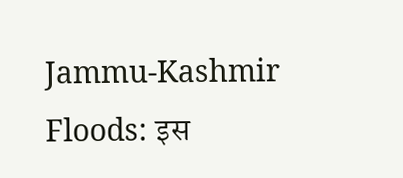Jammu-Kashmir Floods: इस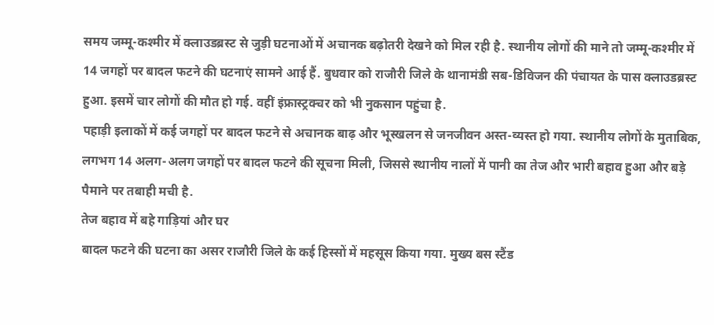समय जम्मू-कश्मीर में क्लाउडब्रस्ट से जुड़ी घटनाओं में अचानक बढ़ोतरी देखने को मिल रही है. स्थानीय लोगों की माने तो जम्मू-कश्मीर में 14 जगहों पर बादल फटने की घटनाएं सामने आई हैं. बुधवार को राजौरी जिले के थानामंडी सब-डिविजन की पंचायत के पास क्लाउडब्रस्ट हुआ. इसमें चार लोगों की मौत हो गई. वहीं इंफ्रास्ट्रक्चर को भी नुकसान पहुंचा है.
पहाड़ी इलाकों में कई जगहों पर बादल फटने से अचानक बाढ़ और भूस्खलन से जनजीवन अस्त-व्यस्त हो गया. स्थानीय लोगों के मुताबिक, लगभग 14 अलग-अलग जगहों पर बादल फटने की सूचना मिली, जिससे स्थानीय नालों में पानी का तेज और भारी बहाव हुआ और बड़े पैमाने पर तबाही मची है.
तेज बहाव में बहे गाड़ियां और घर
बादल फटने की घटना का असर राजौरी जिले के कई हिस्सों में महसूस किया गया. मुख्य बस स्टैंड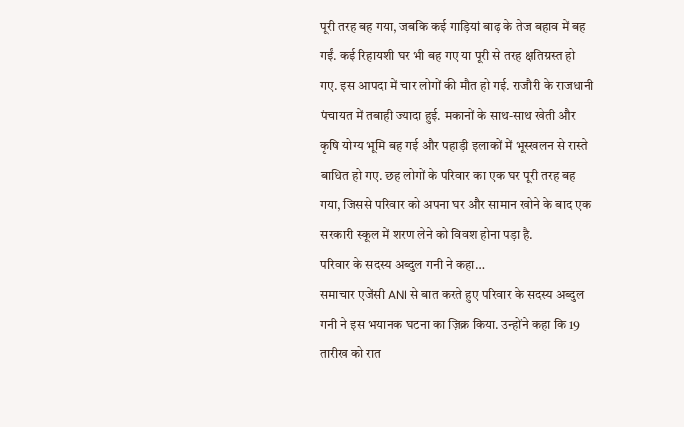पूरी तरह बह गया, जबकि कई गाड़ियां बाढ़ के तेज बहाव में बह गईं. कई रिहायशी घर भी बह गए या पूरी से तरह क्षतिग्रस्त हो गए. इस आपदा में चार लोगों की मौत हो गई. राजौरी के राजधानी पंचायत में तबाही ज्यादा हुई. मकानों के साथ-साथ खेती और कृषि योग्य भूमि बह गई और पहाड़ी इलाकों में भूस्खलन से रास्ते बाधित हो गए. छह लोगों के परिवार का एक घर पूरी तरह बह गया, जिससे परिवार को अपना घर और सामान खोने के बाद एक सरकारी स्कूल में शरण लेने को विवश होना पड़ा है.
परिवार के सदस्य अब्दुल गनी ने कहा…
समाचार एजेंसी ANI से बात करते हुए परिवार के सदस्य अब्दुल गनी ने इस भयानक घटना का ज़िक्र किया. उन्होंने कहा कि 19 तारीख को रात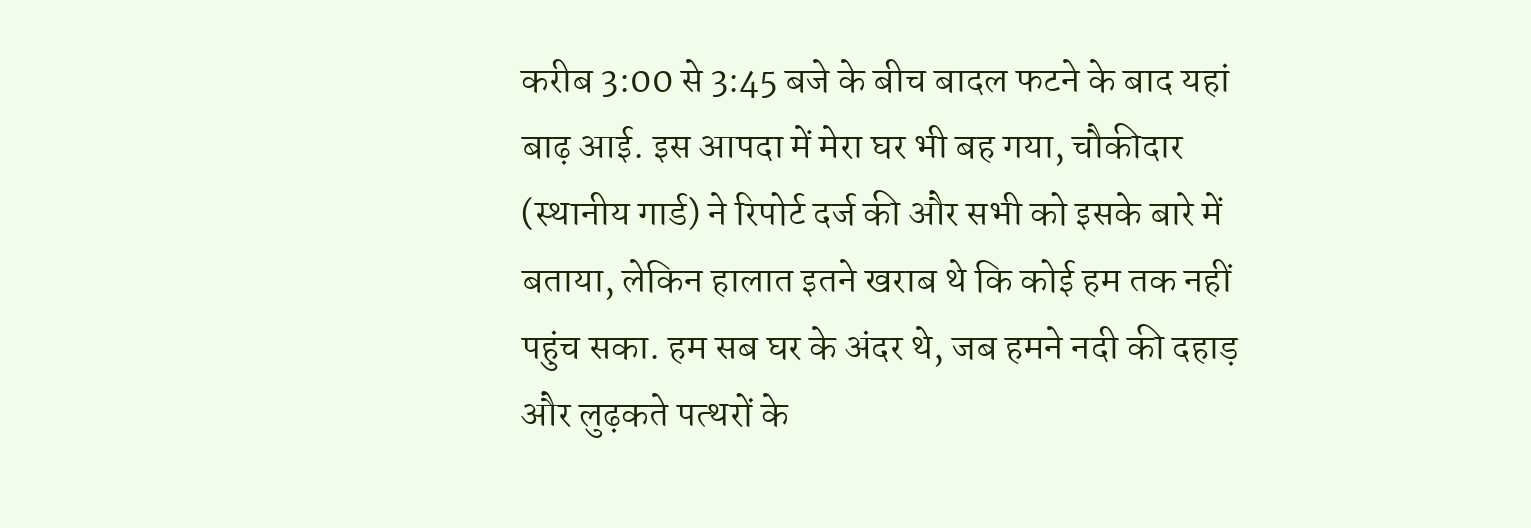करीब 3:00 से 3:45 बजे के बीच बादल फटने के बाद यहां बाढ़ आई. इस आपदा में मेरा घर भी बह गया, चौकीदार (स्थानीय गार्ड) ने रिपोर्ट दर्ज की और सभी को इसके बारे में बताया, लेकिन हालात इतने खराब थे कि कोई हम तक नहीं पहुंच सका. हम सब घर के अंदर थे, जब हमने नदी की दहाड़ और लुढ़कते पत्थरों के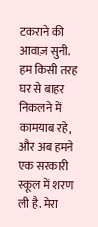टकराने की आवाज़ सुनी. हम किसी तरह घर से बाहर निकलने में कामयाब रहे, और अब हमने एक सरकारी स्कूल में शरण ली है. मेरा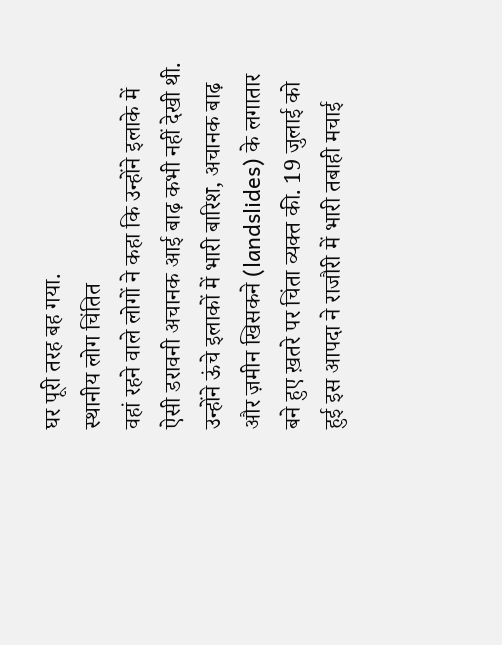घर पूरी तरह बह गया.
स्थानीय लोग चिंतित
वहां रहने वाले लोगों ने कहा कि उन्होंने इलाके में ऐसी डरावनी अचानक आई बाढ़ कभी नहीं देखी थी. उन्होंने ऊंचे इलाकों में भारी बारिश, अचानक बाढ़ और ज़मीन खिसकने (landslides) के लगातार बने हुए ख़तरे पर चिंता व्यक्त की. 19 जुलाई को हुई इस आपदा ने राजौरी में भारी तबाही मचाई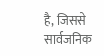है, जिससे सार्वजनिक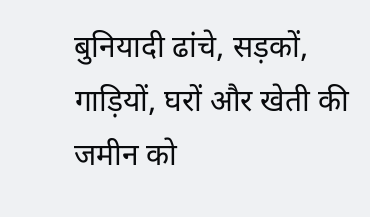बुनियादी ढांचे, सड़कों, गाड़ियों, घरों और खेती की जमीन को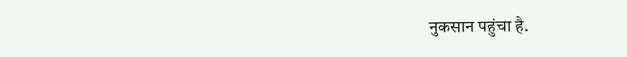नुकसान पहुंचा है.